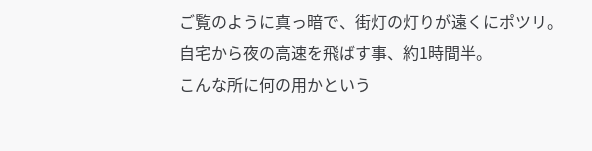ご覧のように真っ暗で、街灯の灯りが遠くにポツリ。
自宅から夜の高速を飛ばす事、約1時間半。
こんな所に何の用かという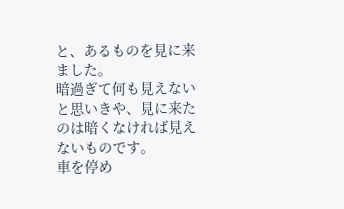と、あるものを見に来ました。
暗過ぎて何も見えないと思いきや、見に来たのは暗くなければ見えないものです。
車を停め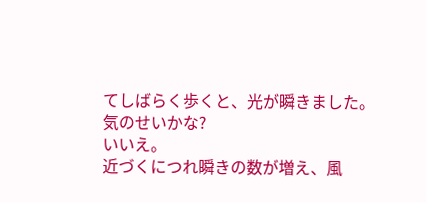てしばらく歩くと、光が瞬きました。
気のせいかな?
いいえ。
近づくにつれ瞬きの数が増え、風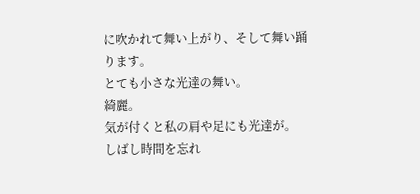に吹かれて舞い上がり、そして舞い踊ります。
とても小さな光達の舞い。
綺麗。
気が付くと私の肩や足にも光達が。
しばし時間を忘れ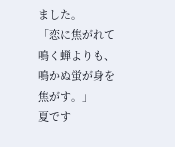ました。
「恋に焦がれて鳴く蝉よりも、鳴かぬ蛍が身を焦がす。」
夏です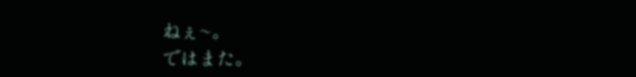ねぇ~。
ではまた。